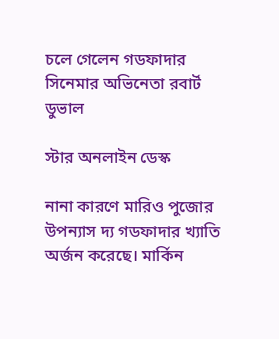চলে গেলেন গডফাদার সিনেমার অভিনেতা রবার্ট ডুভাল

স্টার অনলাইন ডেস্ক

নানা কারণে মারিও পুজোর উপন্যাস দ্য গডফাদার খ্যাতি অর্জন করেছে। মার্কিন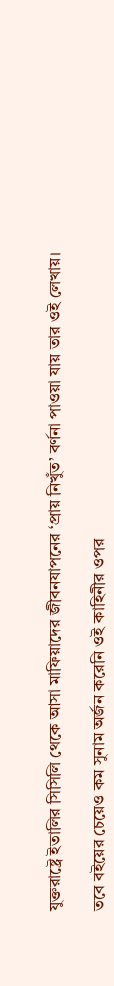যুক্তরাষ্ট্রে ইতালির সিসিলি থেকে আসা মাফিয়াদের জীবনযাপনের ‘প্রায় নিখুঁত’ বর্ণনা পাওয়া যায় তার ওই লেখায়।

তবে বইয়ের চেয়েও কম সুনাম অর্জন করেনি ওই কাহিনীর ওপর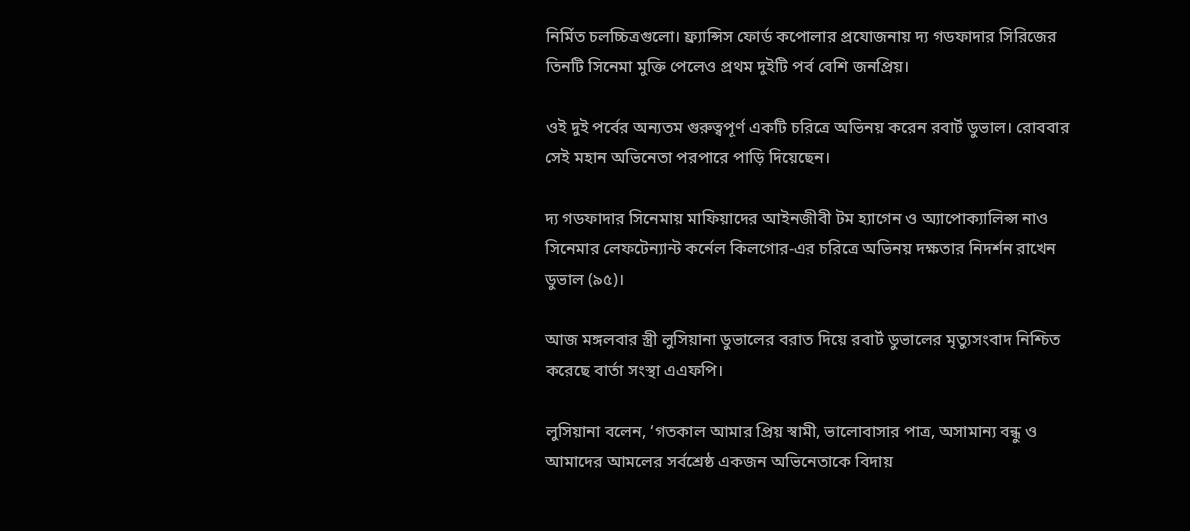নির্মিত চলচ্চিত্রগুলো। ফ্র্যান্সিস ফোর্ড কপোলার প্রযোজনায় দ্য গডফাদার সিরিজের তিনটি সিনেমা মুক্তি পেলেও প্রথম দুইটি পর্ব বেশি জনপ্রিয়।

ওই দুই পর্বের অন্যতম গুরুত্বপূর্ণ একটি চরিত্রে অভিনয় করেন রবার্ট ডুভাল। রোববার সেই মহান অভিনেতা পরপারে পাড়ি দিয়েছেন।

দ্য গডফাদার সিনেমায় মাফিয়াদের আইনজীবী টম হ্যাগেন ও অ্যাপোক্যালিপ্স নাও সিনেমার লেফটেন্যান্ট কর্নেল কিলগোর-এর চরিত্রে অভিনয় দক্ষতার নিদর্শন রাখেন ডুভাল (৯৫)।

আজ মঙ্গলবার স্ত্রী লুসিয়ানা ডুভালের বরাত দিয়ে রবার্ট ডুভালের মৃত্যুসংবাদ নিশ্চিত করেছে বার্তা সংস্থা এএফপি।

লুসিয়ানা বলেন, ‘গতকাল আমার প্রিয় স্বামী, ভালোবাসার পাত্র, অসামান্য বন্ধু ও আমাদের আমলের সর্বশ্রেষ্ঠ একজন অভিনেতাকে বিদায়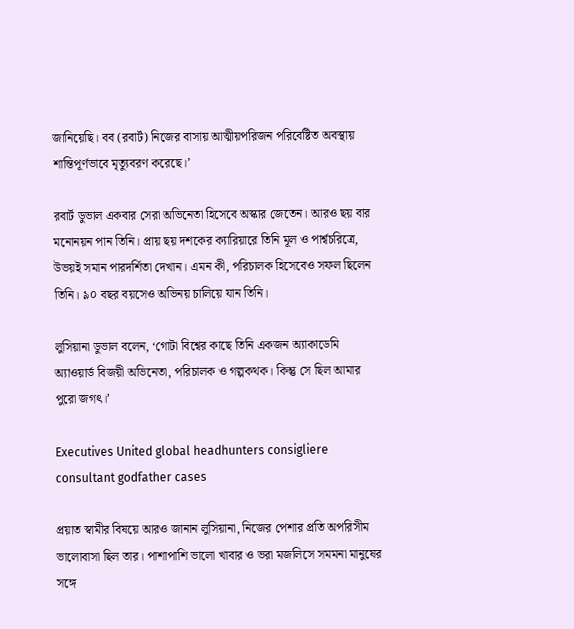জানিয়েছি। বব (রবার্ট) নিজের বাসায় আত্মীয়পরিজন পরিবেষ্টিত অবস্থায় শান্তিপূর্ণভাবে মৃত্যুবরণ করেছে।’

রবার্ট ডুভাল একবার সেরা অভিনেতা হিসেবে অস্কার জেতেন। আরও ছয় বার মনোনয়ন পান তিনি। প্রায় ছয় দশকের ক্যারিয়ারে তিনি মূল ও পার্শ্বচরিত্রে, উভয়ই সমান পারদর্শিতা দেখান। এমন কী, পরিচালক হিসেবেও সফল ছিলেন তিনি। ৯০ বছর বয়সেও অভিনয় চালিয়ে যান তিনি।

লুসিয়ানা ডুভাল বলেন, ‘গোটা বিশ্বের কাছে তিনি একজন অ্যাকাডেমি অ্যাওয়ার্ড বিজয়ী অভিনেতা, পরিচালক ও গল্পকথক। কিন্তু সে ছিল আমার পুরো জগৎ।’

Executives United global headhunters consigliere consultant godfather cases

প্রয়াত স্বামীর বিষয়ে আরও জানান লুসিয়ানা, নিজের পেশার প্রতি অপরিসীম ভালোবাসা ছিল তার। পাশাপাশি ভালো খাবার ও ভরা মজলিসে সমমনা মানুষের সঙ্গে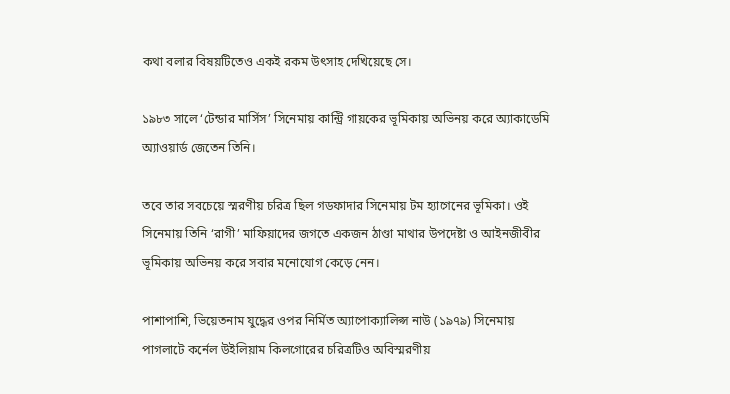কথা বলার বিষয়টিতেও একই রকম উৎসাহ দেখিয়েছে সে।

১৯৮৩ সালে ‘টেন্ডার মার্সিস’ সিনেমায় কান্ট্রি গায়কের ভূমিকায় অভিনয় করে অ্যাকাডেমি অ্যাওয়ার্ড জেতেন তিনি।

তবে তার সবচেয়ে স্মরণীয় চরিত্র ছিল গডফাদার সিনেমায় টম হ্যাগেনের ভূমিকা। ওই সিনেমায় তিনি ‘রাগী’ মাফিয়াদের জগতে একজন ঠাণ্ডা মাথার উপদেষ্টা ও আইনজীবীর ভূমিকায় অভিনয় করে সবার মনোযোগ কেড়ে নেন।

পাশাপাশি, ভিয়েতনাম যুদ্ধের ওপর নির্মিত অ্যাপোক্যালিপ্স নাউ (১৯৭৯) সিনেমায় পাগলাটে কর্নেল উইলিয়াম কিলগোরের চরিত্রটিও অবিস্মরণীয়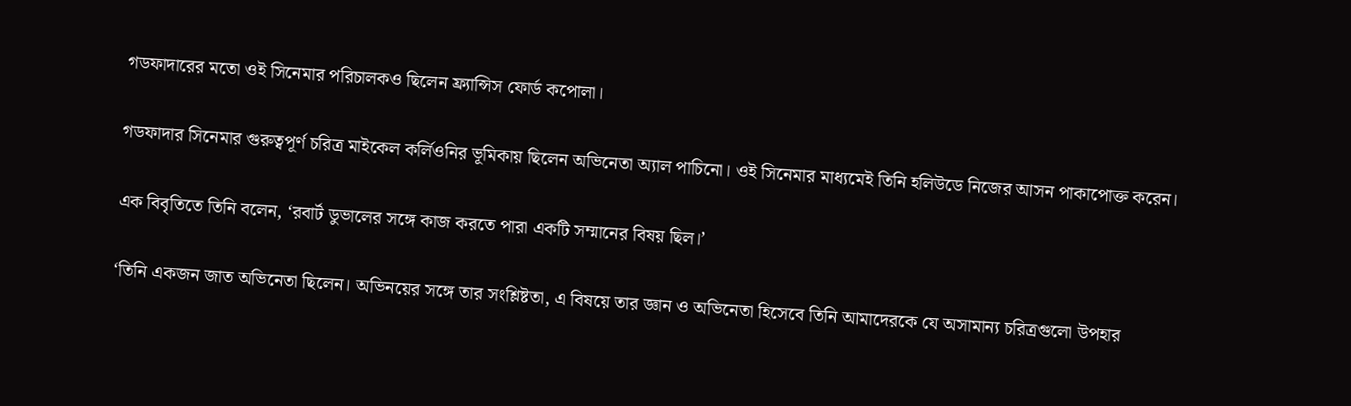গডফাদারের মতো ওই সিনেমার পরিচালকও ছিলেন ফ্র্যান্সিস ফোর্ড কপোলা।

গডফাদার সিনেমার গুরুত্বপূর্ণ চরিত্র মাইকেল কর্লিওনির ভূমিকায় ছিলেন অভিনেতা অ্যাল পাচিনো। ওই সিনেমার মাধ্যমেই তিনি হলিউডে নিজের আসন পাকাপোক্ত করেন।

এক বিবৃতিতে তিনি বলেন, ‘রবার্ট ডুভালের সঙ্গে কাজ করতে পারা একটি সম্মানের বিষয় ছিল।’

‘তিনি একজন জাত অভিনেতা ছিলেন। অভিনয়ের সঙ্গে তার সংশ্লিষ্টতা, এ বিষয়ে তার জ্ঞান ও অভিনেতা হিসেবে তিনি আমাদেরকে যে অসামান্য চরিত্রগুলো উপহার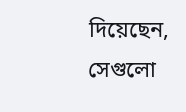দিয়েছেন, সেগুলো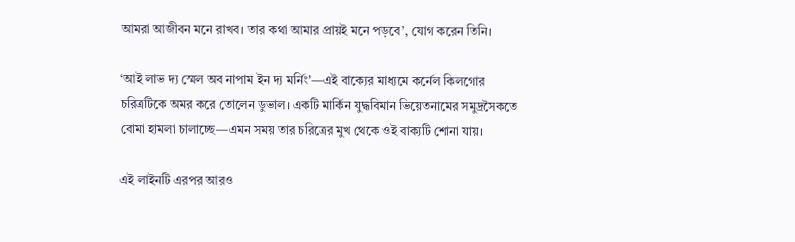আমরা আজীবন মনে রাখব। তার কথা আমার প্রায়ই মনে পড়বে’, যোগ করেন তিনি।

‘আই লাভ দ্য স্মেল অব নাপাম ইন দ্য মর্নিং’—এই বাক্যের মাধ্যমে কর্নেল কিলগোর চরিত্রটিকে অমর করে তোলেন ডুভাল। একটি মার্কিন যুদ্ধবিমান ভিয়েতনামের সমুদ্রসৈকতে বোমা হামলা চালাচ্ছে—এমন সময় তার চরিত্রের মুখ থেকে ওই বাক্যটি শোনা যায়।

এই লাইনটি এরপর আরও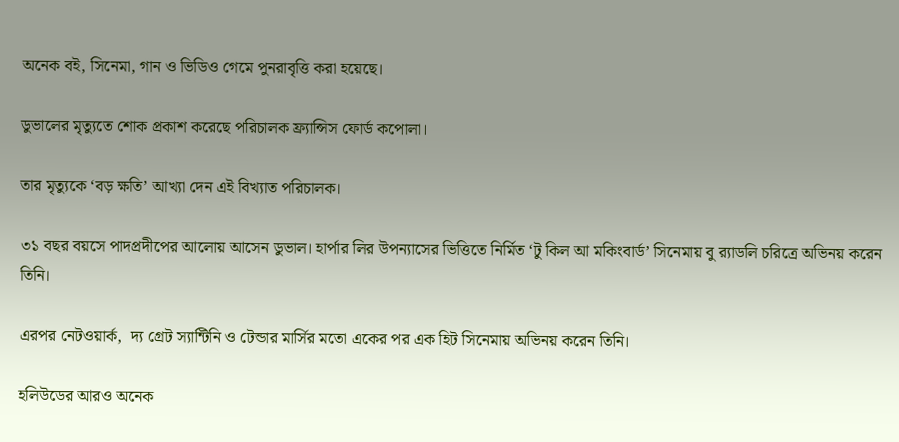অনেক বই, সিনেমা, গান ও ভিডিও গেমে পুনরাবৃত্তি করা হয়েছে।

ডুভালের মৃত্যুতে শোক প্রকাশ করেছে পরিচালক ফ্র্যান্সিস ফোর্ড কপোলা।

তার মৃত্যুকে ‘বড় ক্ষতি’ আখ্যা দেন এই বিখ্যাত পরিচালক।

৩১ বছর বয়সে পাদপ্রদীপের আলোয় আসেন ডুভাল। হার্পার লির উপন্যাসের ভিত্তিতে নির্মিত ‘টু কিল আ মকিংবার্ড’ সিনেমায় বু র‍্যাডলি চরিত্রে অভিনয় করেন তিনি।

এরপর নেটওয়ার্ক,  দ্য গ্রেট স্যান্টিনি ও টেন্ডার মার্সির মতো একের পর এক হিট সিনেমায় অভিনয় করেন তিনি।

হলিউডের আরও অনেক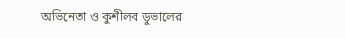অভিনেতা ও কুশীলব ডুভালের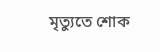মৃত্যুতে শোক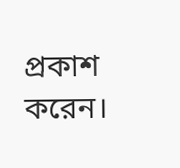প্রকাশ করেন।